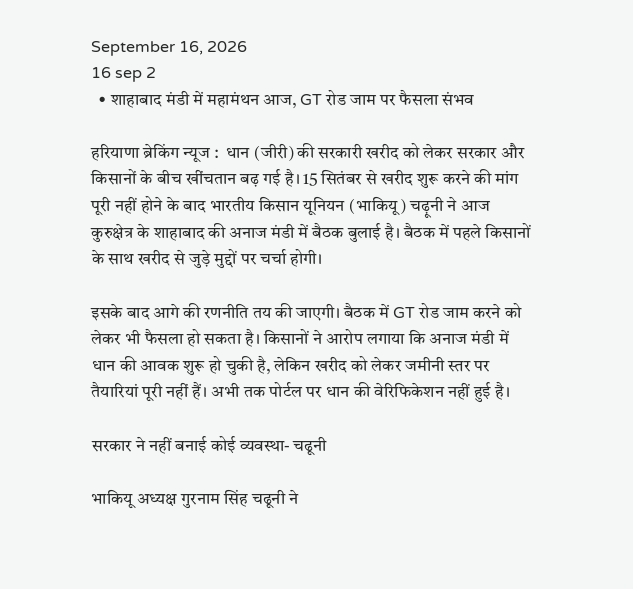September 16, 2026
16 sep 2
  • शाहाबाद मंडी में महामंथन आज, GT रोड जाम पर फैसला संभव

हरियाणा ब्रेकिंग न्यूज :  धान (जीरी) की सरकारी खरीद को लेकर सरकार और किसानों के बीच खींचतान बढ़ गई है। 15 सितंबर से खरीद शुरू करने की मांग पूरी नहीं होने के बाद भारतीय किसान यूनियन (भाकियू) चढ़ूनी ने आज कुरुक्षेत्र के शाहाबाद की अनाज मंडी में बैठक बुलाई है। बैठक में पहले किसानों के साथ खरीद से जुड़े मुद्दों पर चर्चा होगी।

इसके बाद आगे की रणनीति तय की जाएगी। बैठक में GT रोड जाम करने को लेकर भी फैसला हो सकता है। किसानों ने आरोप लगाया कि अनाज मंडी में धान की आवक शुरू हो चुकी है, लेकिन खरीद को लेकर जमीनी स्तर पर तैयारियां पूरी नहीं हैं। अभी तक पोर्टल पर धान की वेरिफिकेशन नहीं हुई है।

सरकार ने नहीं बनाई कोई व्यवस्था- चढूनी

भाकियू अध्यक्ष गुरनाम सिंह चढूनी ने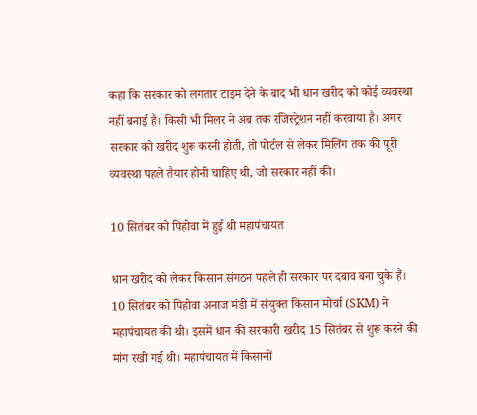कहा कि सरकार को लगतार टाइम देने के बाद भी धान खरीद को कोई व्यवस्था नहीं बनाई है। किसी भी मिलर ने अब तक रजिस्ट्रेशन नहीं करवाया है। अगर सरकार को खरीद शुरू करनी होती, तो पोर्टल से लेकर मिलिंग तक की पूरी व्यवस्था पहले तैयार होनी चाहिए थी, जो सरकार नहीं की।

10 सितंबर को पिहोवा में हुई थी महापंचायत

धान खरीद को लेकर किसान संगठन पहले ही सरकार पर दबाव बना चुके हैं। 10 सितंबर को पिहोवा अनाज मंडी में संयुक्त किसान मोर्चा (SKM) ने महापंचायत की थी। इसमें धान की सरकारी खरीद 15 सितंबर से शुरू करने की मांग रखी गई थी। महापंचायत में किसानों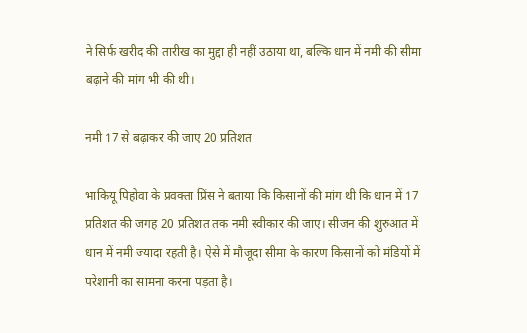ने सिर्फ खरीद की तारीख का मुद्दा ही नहीं उठाया था, बल्कि धान में नमी की सीमा बढ़ाने की मांग भी की थी।

नमी 17 से बढ़ाकर की जाए 20 प्रतिशत

भाकियू पिहोवा के प्रवक्ता प्रिंस ने बताया कि किसानों की मांग थी कि धान में 17 प्रतिशत की जगह 20 प्रतिशत तक नमी स्वीकार की जाए। सीजन की शुरुआत में धान में नमी ज्यादा रहती है। ऐसे में मौजूदा सीमा के कारण किसानों को मंडियों में परेशानी का सामना करना पड़ता है।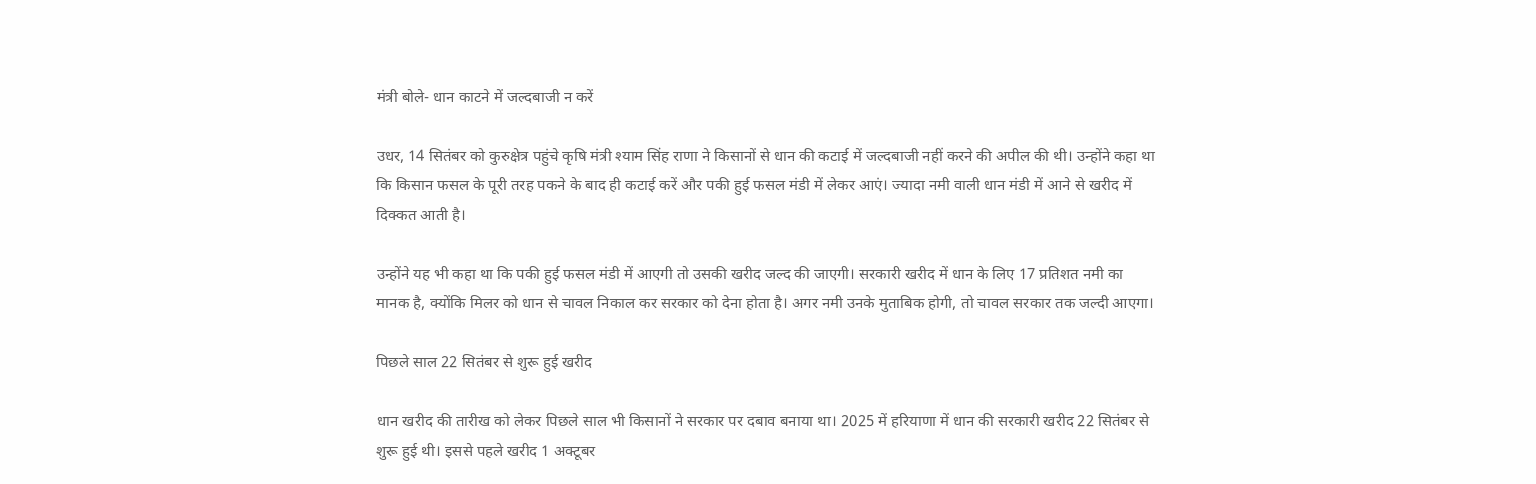मंत्री बोले- धान काटने में जल्दबाजी न करें

उधर, 14 सितंबर को कुरुक्षेत्र पहुंचे कृषि मंत्री श्याम सिंह राणा ने किसानों से धान की कटाई में जल्दबाजी नहीं करने की अपील की थी। उन्होंने कहा था कि किसान फसल के पूरी तरह पकने के बाद ही कटाई करें और पकी हुई फसल मंडी में लेकर आएं। ज्यादा नमी वाली धान मंडी में आने से खरीद में दिक्कत आती है।

उन्होंने यह भी कहा था कि पकी हुई फसल मंडी में आएगी तो उसकी खरीद जल्द की जाएगी। सरकारी खरीद में धान के लिए 17 प्रतिशत नमी का मानक है, क्योंकि मिलर को धान से चावल निकाल कर सरकार को देना होता है। अगर नमी उनके मुताबिक होगी, तो चावल सरकार तक जल्दी आएगा।

पिछले साल 22 सितंबर से शुरू हुई खरीद

धान खरीद की तारीख को लेकर पिछले साल भी किसानों ने सरकार पर दबाव बनाया था। 2025 में हरियाणा में धान की सरकारी खरीद 22 सितंबर से शुरू हुई थी। इससे पहले खरीद 1 अक्टूबर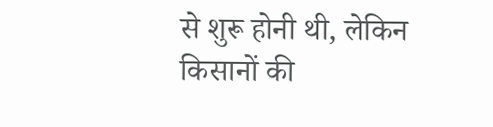से शुरू होनी थी, लेकिन किसानों की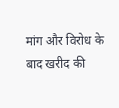मांग और विरोध के बाद खरीद की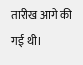तारीख आगे की गई थी।